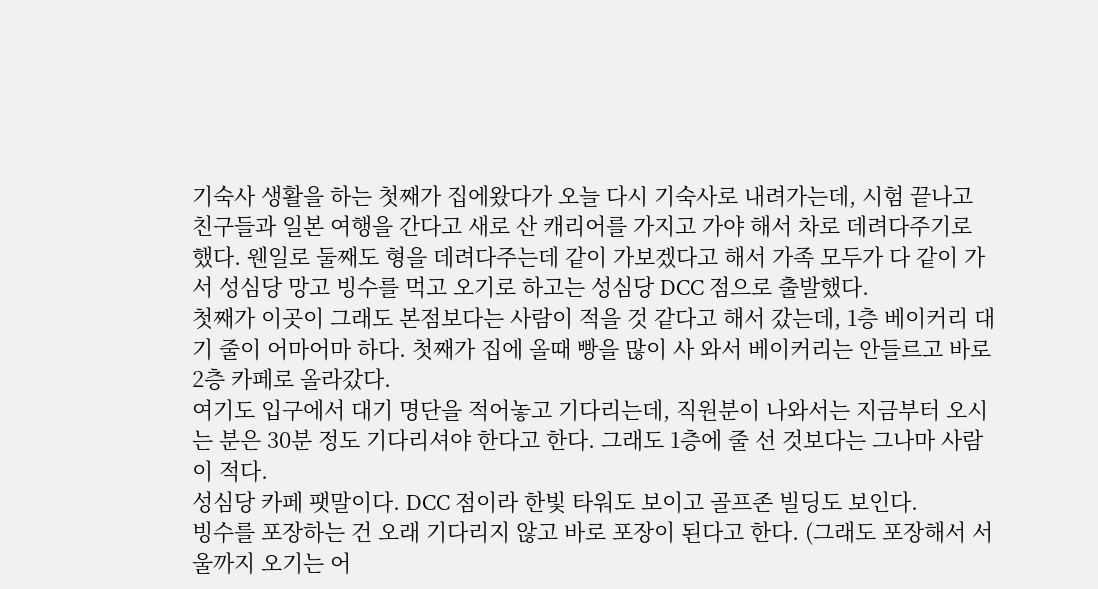기숙사 생활을 하는 첫째가 집에왔다가 오늘 다시 기숙사로 내려가는데, 시험 끝나고 친구들과 일본 여행을 간다고 새로 산 캐리어를 가지고 가야 해서 차로 데려다주기로 했다. 웬일로 둘째도 형을 데려다주는데 같이 가보겠다고 해서 가족 모두가 다 같이 가서 성심당 망고 빙수를 먹고 오기로 하고는 성심당 DCC 점으로 출발했다.
첫째가 이곳이 그래도 본점보다는 사람이 적을 것 같다고 해서 갔는데, 1층 베이커리 대기 줄이 어마어마 하다. 첫째가 집에 올때 빵을 많이 사 와서 베이커리는 안들르고 바로 2층 카페로 올라갔다.
여기도 입구에서 대기 명단을 적어놓고 기다리는데, 직원분이 나와서는 지금부터 오시는 분은 30분 정도 기다리셔야 한다고 한다. 그래도 1층에 줄 선 것보다는 그나마 사람이 적다.
성심당 카페 팻말이다. DCC 점이라 한빛 타워도 보이고 골프존 빌딩도 보인다.
빙수를 포장하는 건 오래 기다리지 않고 바로 포장이 된다고 한다. (그래도 포장해서 서울까지 오기는 어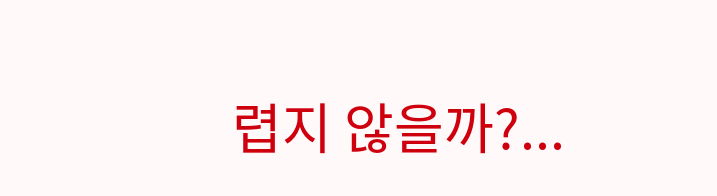렵지 않을까?...